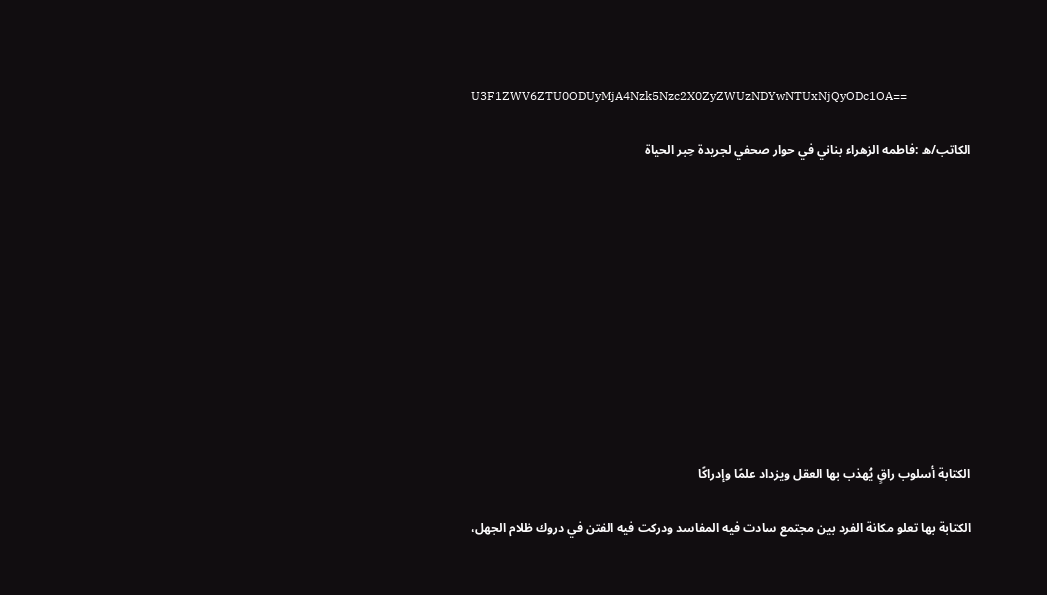U3F1ZWV6ZTU0ODUyMjA4Nzk5Nzc2X0ZyZWUzNDYwNTUxNjQyODc1OA==

الكاتب/ه :فاطمه الزهراء بناني في حوار صحفي لجريدة حِبر الحياة











الكتابة أسلوب راقٍ يُهذب بها العقل ويزداد علمًا وإدراكًا

الكتابة بها تعلو مكانة الفرد بين مجتمع سادت فيه المفاسد ودركت فيه الفتن في دروك ظلام الجهل،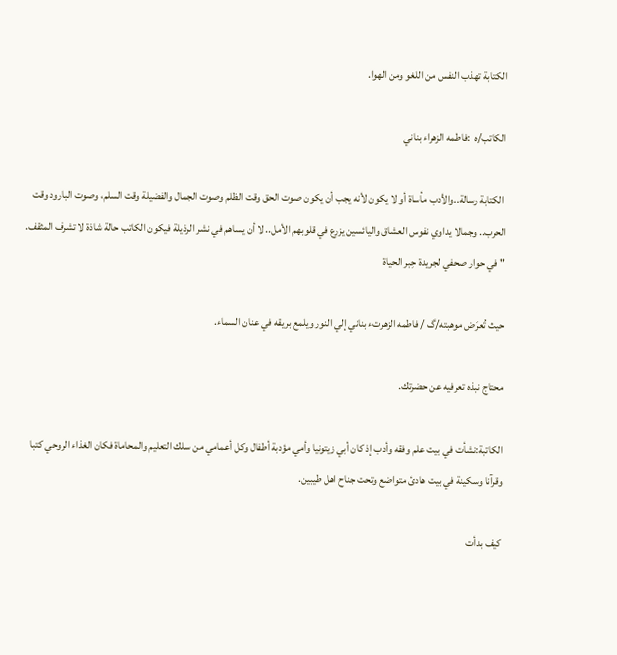الكتابة تهذب النفس من اللغو ومن الهوا.

الكاتب/ه  :فاطمه الزهراء بناني

 الكتابة رسالة..والأدب مأساة أو لا يكون لأنه يجب أن يكون صوت الحق وقت الظلم وصوت الجمال والفضيلة وقت السلم، وصوت البارود وقت الحرب.. وجمالا يداوي نفوس العشاق واليائسين يزرع في قلوبهم الأمل.. لا أن يساهم في نشر الرذيلة فيكون الكاتب حالة شاذة لا تشرف المثقف. " في حوار صحفي لجريدة حِبر الحياة

حيث تُعرَض موهبته/گ / فاطمه الزهرتء بناني إلي النور ويلمع بريقه في عنان السماء.

محتاج نبذه تعرفيه عن حضرتك.

الكاتبة:نشأت في بيت علم وفقه وأدب إذ كان أبي زيتونيا وأمي مؤدبة أطفال وكل أعمامي من سلك التعليم والمحاماة فكان الغذاء الروحي كتبا وقرآنا وسكينة في بيت هادئ متواضع وتحت جناح اهل طيبين.

كيف بدأت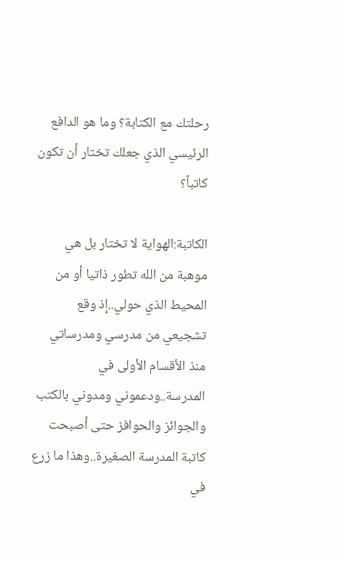رحلتك مع الكتابة؟ وما هو الدافع الرئيسي الذي جعلك تختار أن تكون كاتباً؟

الكاتبة:الهواية لا تختار بل هي موهبة من الله تطور ذاتيا أو من المحيط الذي حولي..إذ وقع تشجيعي من مدرسي ومدرساتي منذ الأقسام الأولى في المدرسة..ودعموني ومدوني بالكتب والجوائز والحوافز حتى أصبحت كاتبة المدرسة الصغيرة..وهذا ما زرع في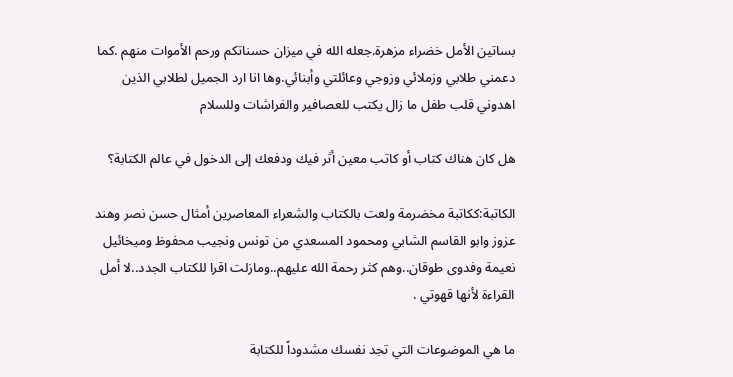بساتين الأمل خضراء مزهرة.جعله الله في ميزان حسناتكم ورحم الأموات منهم .كما دعمني طلابي وزملائي وزوجي وعائلتي وأبنائي.وها انا ارد الجميل لطلابي الذين اهدوني قلب طفل ما زال يكتب للعصافير والفراشات وللسلام

هل كان هناك كتاب أو كاتب معين أثر فيك ودفعك إلى الدخول في عالم الكتابة؟

الكاتبة:ككاتبة مخضرمة ولعت بالكتاب والشعراء المعاصرين أمثال حسن نصر وهند عزوز وابو القاسم الشابي ومحمود المسعدي من تونس ونجيب محفوظ وميخائيل نعيمة وفدوى طوقان..وهم كثر رحمة الله عليهم..ومازلت اقرا للكتاب الجدد..لا أمل القراءة لأنها قهوتي .

ما هي الموضوعات التي تجد نفسك مشدوداً للكتابة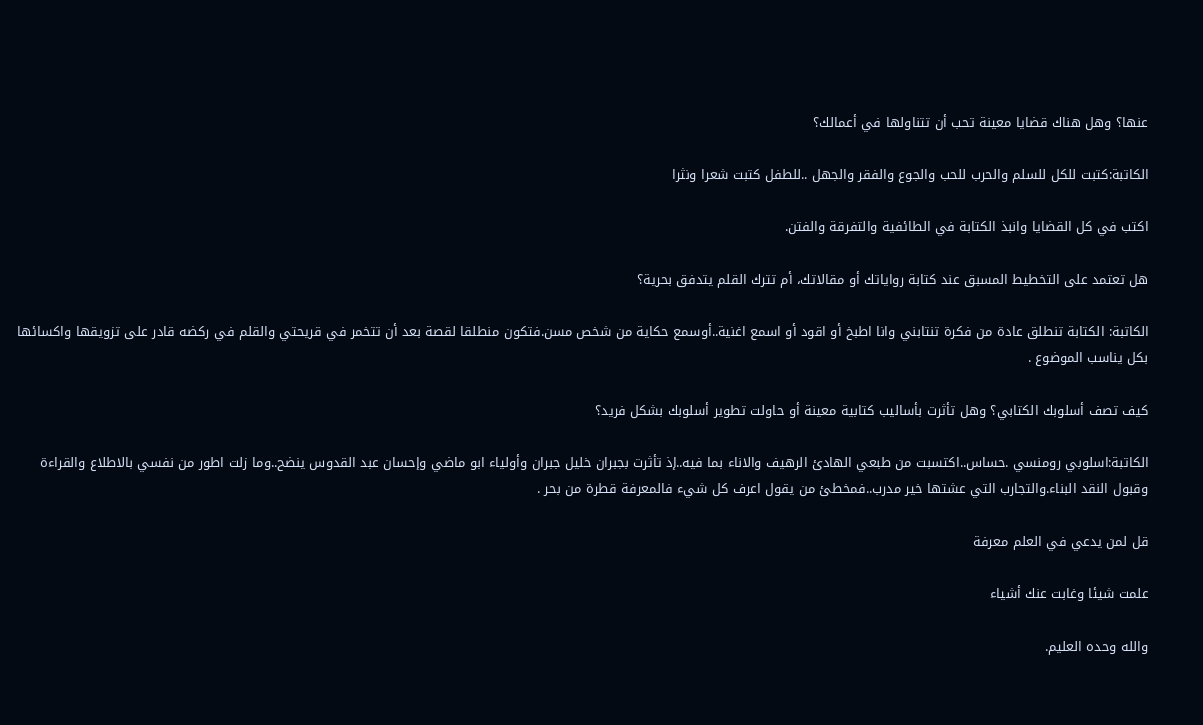عنها؟ وهل هناك قضايا معينة تحب أن تتناولها في أعمالك؟

الكاتبة:كتبت للكل للسلم والحرب للحب والجوع والفقر والجهل ..للطفل كتبت شعرا ونثرا

اكتب في كل القضايا وانبذ الكتابة في الطائفية والتفرقة والفتن.

هل تعتمد على التخطيط المسبق عند كتابة رواياتك أو مقالاتك، أم تترك القلم يتدفق بحرية؟

الكاتبة: الكتابة تنطلق عادة من فكرة تنتابني وانا اطبخ أو اقود أو اسمع اغنية..أوسمع حكاية من شخص مسن.فتكون منطلقا لقصة بعد أن تتخمر في قريحتي والقلم في ركضه قادر على تزويقها واكسائها بكل يناسب الموضوع .

كيف تصف أسلوبك الكتابي؟ وهل تأثرت بأساليب كتابية معينة أو حاولت تطوير أسلوبك بشكل فريد؟

الكاتبة:اسلوبي رومنسي .حساس..اكتسبت من طبعي الهادئ الرهيف والاناء بما فيه..إذ تأثرت بجبران خليل جبران وأولياء ابو ماضي وإحسان عبد القدوس ينضح..وما زلت اطور من نفسي بالاطلاع والقراءة وقبول النقد البناء.والتجارب التي عشتها خير مدرب..فمخطئ من يقول اعرف كل شيء فالمعرفة قطرة من بحر .

قل لمن يدعي في العلم معرفة

علمت شيئا وغابت عنك أشياء

والله وحده العليم.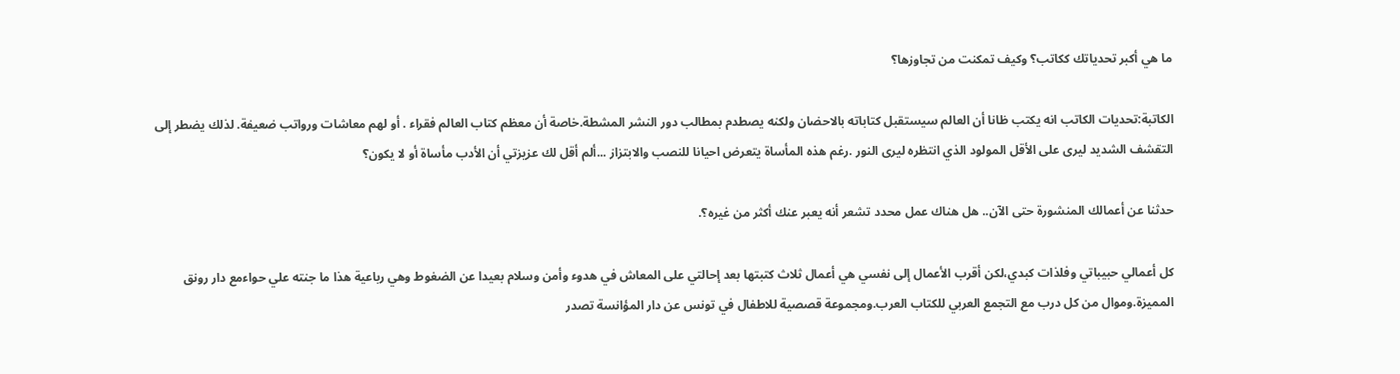ما هي أكبر تحدياتك ككاتب؟ وكيف تمكنت من تجاوزها؟

الكاتبة:تحديات الكاتب انه يكتب ظانا أن العالم سيستقبل كتاباته بالاحضان ولكنه يصطدم بمطالب دور النشر المشطة.خاصة أن معظم كتاب العالم فقراء . أو لهم معاشات ورواتب ضعيفة. لذلك يضطر إلى التقشف الشديد ليرى على الأقل المولود الذي انتظره ليرى النور .رغم هذه المأساة يتعرض احيانا للنصب والابتزاز ...ألم أقل لك عزيزتي أن الأدب مأساة أو لا يكون؟

حدثنا عن أعمالك المنشورة حتى الآن.. هل هناك عمل محدد تشعر أنه يعبر عنك أكثر من غيره؟.

كل أعمالي حبيباتي وفلذات كبدي،لكن أقرب الأعمال إلى نفسي هي أعمال ثلاث كتبتها بعد إحالتي على المعاش في هدوء وأمن وسلام بعيدا عن الضغوط وهي رباعية هذا ما جنته علي حواءمع دار رونق المميزة.وموال من كل درب مع التجمع العربي للكتاب العرب.ومجموعة قصصية للاطفال في تونس عن دار المؤانسة تصدر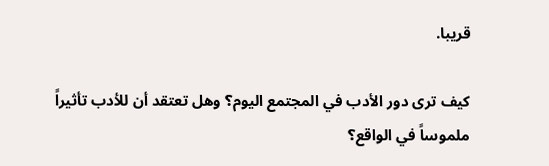قريبا.

كيف ترى دور الأدب في المجتمع اليوم؟ وهل تعتقد أن للأدب تأثيراً ملموساً في الواقع؟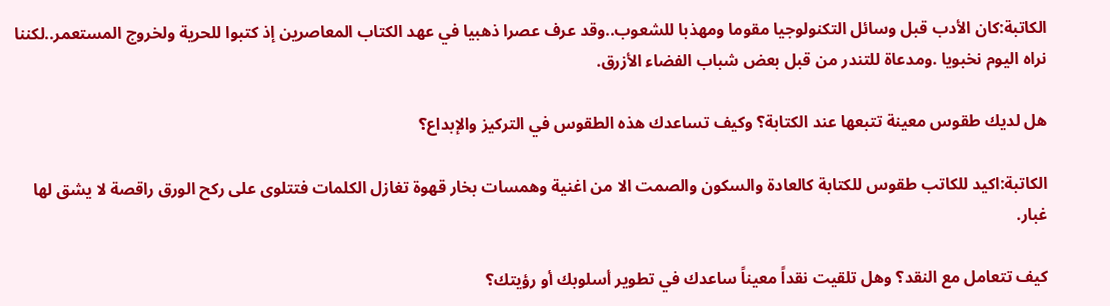الكاتبة:كان الأدب قبل وسائل التكنولوجيا مقوما ومهذبا للشعوب..وقد عرف عصرا ذهبيا في عهد الكتاب المعاصرين إذ كتبوا للحرية ولخروج المستعمر..لكننا نراه اليوم نخبويا .ومدعاة للتندر من قبل بعض شباب الفضاء الأزرق.

هل لديك طقوس معينة تتبعها عند الكتابة؟ وكيف تساعدك هذه الطقوس في التركيز والإبداع؟

الكاتبة:اكيد للكاتب طقوس للكتابة كالعادة والسكون والصمت الا من اغنية وهمسات بخار قهوة تغازل الكلمات فتتلوى على ركح الورق راقصة لا يشق لها غبار.

كيف تتعامل مع النقد؟ وهل تلقيت نقداً معيناً ساعدك في تطوير أسلوبك أو رؤيتك؟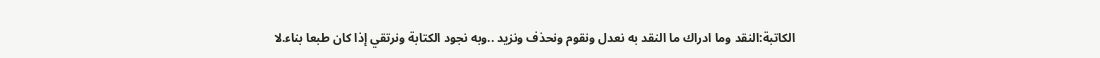الكاتبة:النقد وما ادراك ما النقد به نعدل ونقوم ونحذف ونزيد ..وبه نجود الكتابة ونرتقي إذا كان طبعا بناء.لا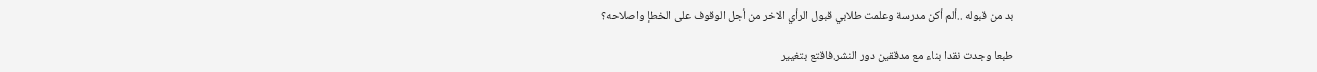بد من قبوله ..ألم أكن مدرسة وعلمت طلابي قبول الرأي الاخر من أجل الوقوف على الخطإ واصلاحه؟

طبعا وجدت نقدا بناء مع مدققين دور النشر.فاقتع بتغيير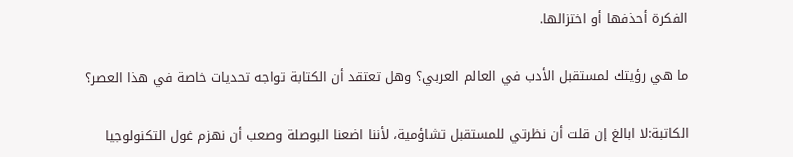الفكرة أحذفها أو اختزالها.

ما هي رؤيتك لمستقبل الأدب في العالم العربي؟ وهل تعتقد أن الكتابة تواجه تحديات خاصة في هذا العصر؟

الكاتبة:لا ابالغ إن قلت أن نظرتي للمستقبل تشاؤمية، لأننا اضعنا البوصلة وصعب أن نهزم غول التكنولوجيا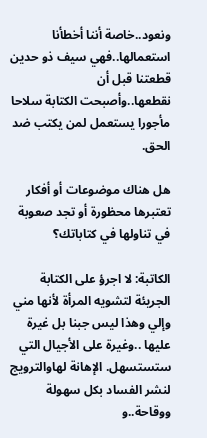ونعود..خاصة أننا أخطأنا استعمالها..فهي سيف ذو حدين قطعتنا قبل أن نقطعها..وأصبحت الكتابة سلاحا مأجورا يستعمل لمن يكتب ضد الحق.

هل هناك موضوعات أو أفكار تعتبرها محظورة أو تجد صعوبة في تناولها في كتاباتك؟

الكاتبة: لا اجرؤ على الكتابة الجريئة لتشويه المرأة لأنها مني وإلي وهذا ليس جبنا بل غيرة عليها ..وغيرة على الأجيال التي ستستسهل. الإهانة لهاوالترويج لنشر الفساد بكل سهولة ووقاحة..و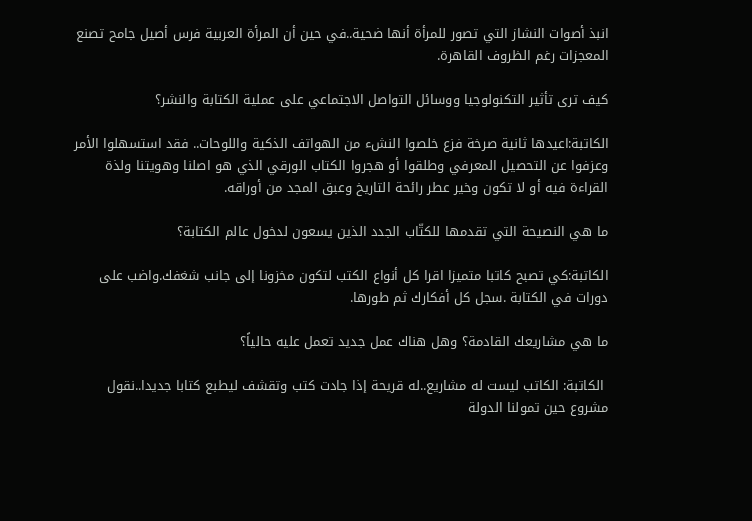انبذ أصوات النشاز التي تصور للمرأة أنها ضحية..في حين أن المرأة العربية فرس أصيل جامح تصنع المعجزات رغم الظروف القاهرة.

كيف ترى تأثير التكنولوجيا ووسائل التواصل الاجتماعي على عملية الكتابة والنشر؟

الكاتبة:اعيدها ثانية صرخة فزع خلصوا النشء من الهواتف الذكية واللوحات.. فقد استسهلوا الأمر وعزفوا عن التحصيل المعرفي وطلقوا أو هجروا الكتاب الورقي الذي هو اصلنا وهويتنا ولذة القراءة فيه أو لا تكون وخير عطر رائحة التاريخ وعبق المجد من أوراقه.

ما هي النصيحة التي تقدمها للكتّاب الجدد الذين يسعون لدخول عالم الكتابة؟

الكاتبة:كي تصبح كاتبا متميزا اقرا كل أنواع الكتب لتكون مخزونا إلى جانب شغفك.واضب على دورات في الكتابة .سجل كل أفكارك ثم طورها.

ما هي مشاريعك القادمة؟ وهل هناك عمل جديد تعمل عليه حالياً؟

 الكاتبة: الكاتب ليست له مشاريع..له قريحة إذا جادت كتب وتقشف ليطبع كتابا جديدا..نقول مشروع حين تمولنا الدولة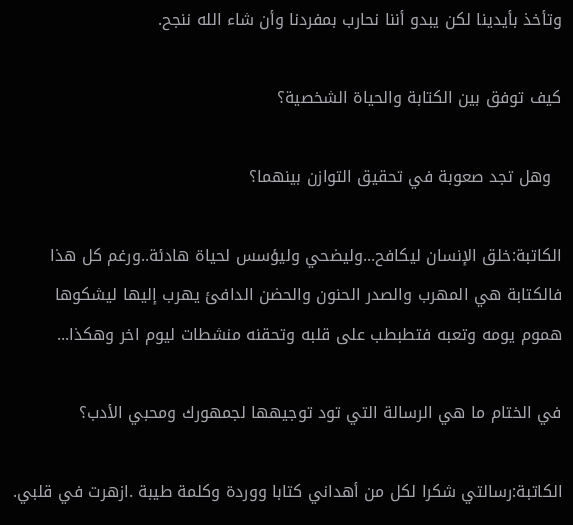وتأخذ بأيدينا لكن يبدو أننا نحارب بمفردنا وأن شاء الله ننجح.

كيف توفق بين الكتابة والحياة الشخصية؟

  وهل تجد صعوبة في تحقيق التوازن بينهما؟

الكاتبة:خلق الإنسان ليكافح...وليضحي وليؤسس لحياة هادئة..ورغم كل هذا فالكتابة هي المهرب والصدر الحنون والحضن الدافئ يهرب إليها ليشكوها هموم يومه وتعبه فتطبطب على قلبه وتحقنه منشطات ليوم اخر وهكذا...

في الختام ما هي الرسالة التي تود توجيهها لجمهورك ومحبي الأدب؟

الكاتبة:رسالتي شكرا لكل من أهداني كتابا ووردة وكلمة طيبة .ازهرت في قلبي.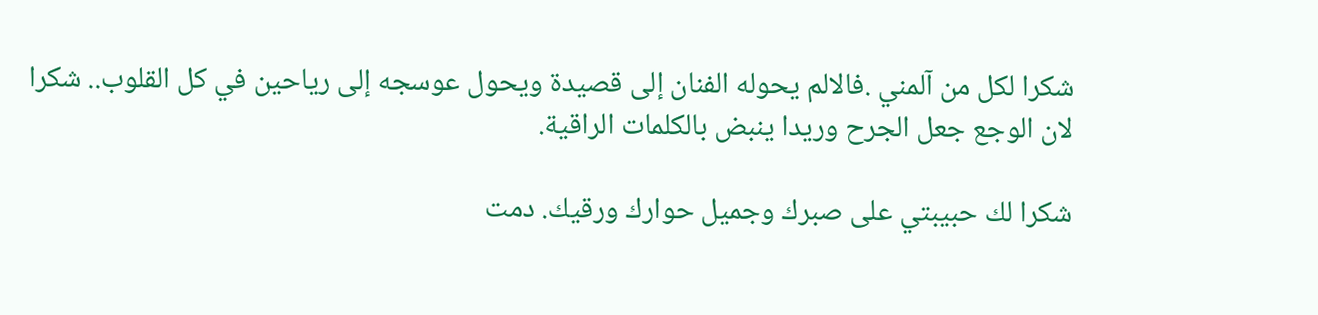شكرا لكل من آلمني .فالالم يحوله الفنان إلى قصيدة ويحول عوسجه إلى رياحين في كل القلوب.. شكرا لان الوجع جعل الجرح وريدا ينبض بالكلمات الراقية.

شكرا لك حبيبتي على صبرك وجميل حوارك ورقيك. دمت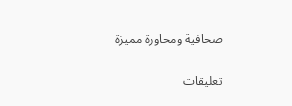صحافية ومحاورة مميزة

تعليقات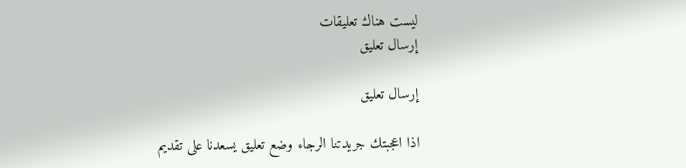ليست هناك تعليقات
إرسال تعليق

إرسال تعليق

اذا اعجبتك جريدتنا الرجاء وضع تعليق يسعدنا على تقديم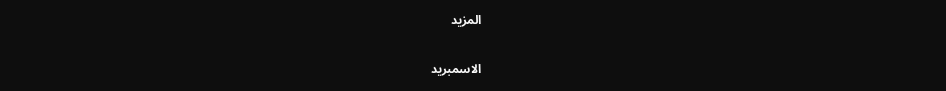المزيد

الاسمبريد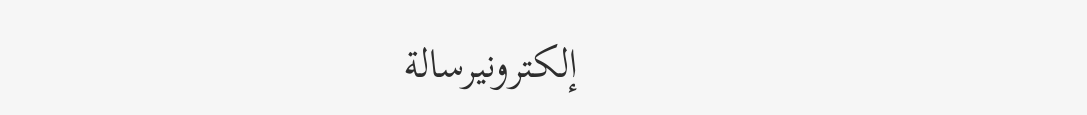إلكترونيرسالة